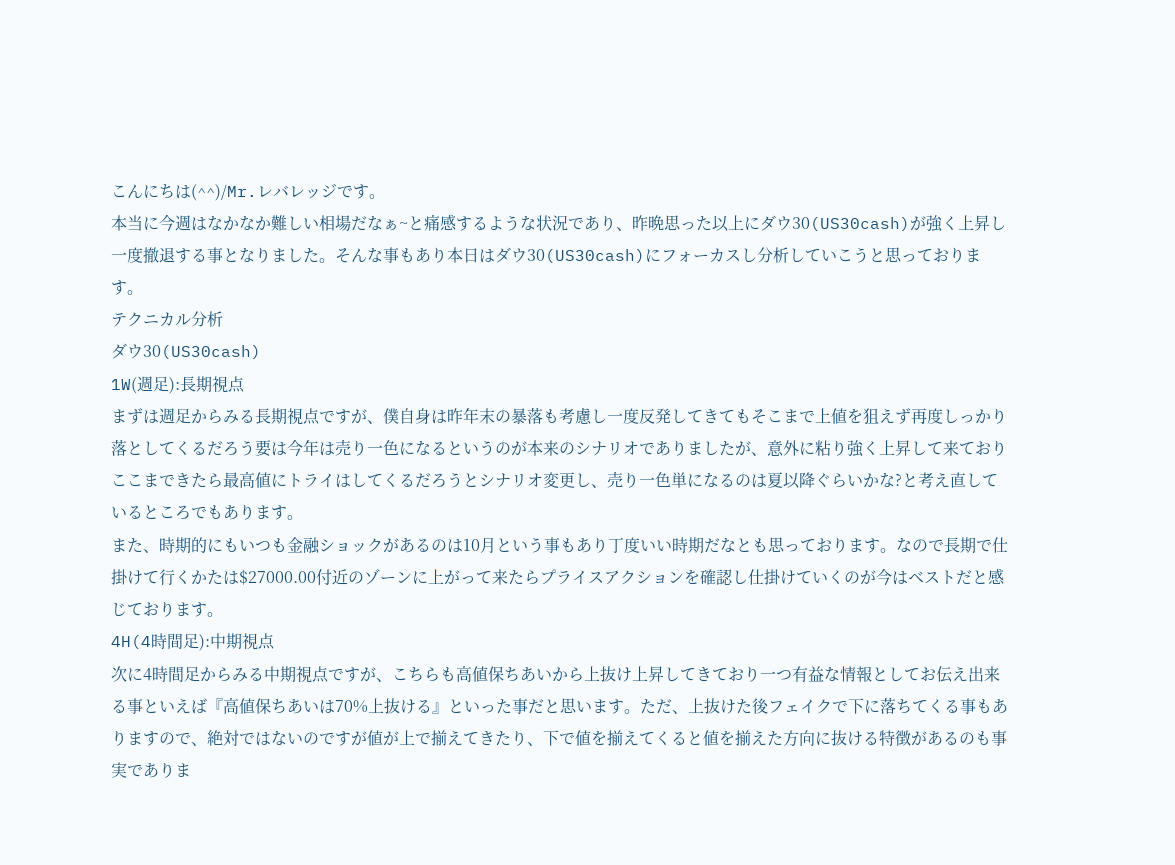こんにちは(^^)/Mr.レバレッジです。
本当に今週はなかなか難しい相場だなぁ~と痛感するような状況であり、昨晩思った以上にダウ30(US30cash)が強く上昇し一度撤退する事となりました。そんな事もあり本日はダウ30(US30cash)にフォーカスし分析していこうと思っております。
テクニカル分析
ダウ30(US30cash)
1W(週足):長期視点
まずは週足からみる長期視点ですが、僕自身は昨年末の暴落も考慮し一度反発してきてもそこまで上値を狙えず再度しっかり落としてくるだろう要は今年は売り一色になるというのが本来のシナリオでありましたが、意外に粘り強く上昇して来ておりここまできたら最高値にトライはしてくるだろうとシナリオ変更し、売り一色単になるのは夏以降ぐらいかな?と考え直しているところでもあります。
また、時期的にもいつも金融ショックがあるのは10月という事もあり丁度いい時期だなとも思っております。なので長期で仕掛けて行くかたは$27000.00付近のゾーンに上がって来たらプライスアクションを確認し仕掛けていくのが今はベストだと感じております。
4H(4時間足):中期視点
次に4時間足からみる中期視点ですが、こちらも高値保ちあいから上抜け上昇してきており一つ有益な情報としてお伝え出来る事といえば『高値保ちあいは70%上抜ける』といった事だと思います。ただ、上抜けた後フェイクで下に落ちてくる事もありますので、絶対ではないのですが値が上で揃えてきたり、下で値を揃えてくると値を揃えた方向に抜ける特徴があるのも事実でありま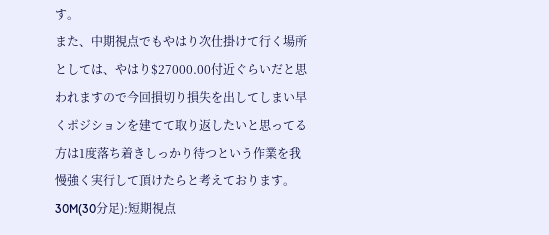す。
また、中期視点でもやはり次仕掛けて行く場所としては、やはり$27000.00付近ぐらいだと思われますので今回損切り損失を出してしまい早くポジションを建てて取り返したいと思ってる方は1度落ち着きしっかり待つという作業を我慢強く実行して頂けたらと考えております。
30M(30分足):短期視点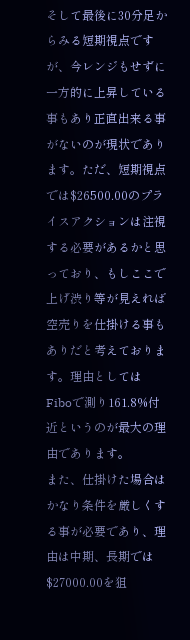そして最後に30分足からみる短期視点ですが、今レンジもせずに一方的に上昇している事もあり正直出来る事がないのが現状であります。ただ、短期視点では$26500.00のプライスアクションは注視する必要があるかと思っており、もしここで上げ渋り等が見えれば空売りを仕掛ける事もありだと考えております。理由としてはFiboで測り161.8%付近というのが最大の理由であります。
また、仕掛けた場合はかなり条件を厳しくする事が必要であり、理由は中期、長期では$27000.00を狙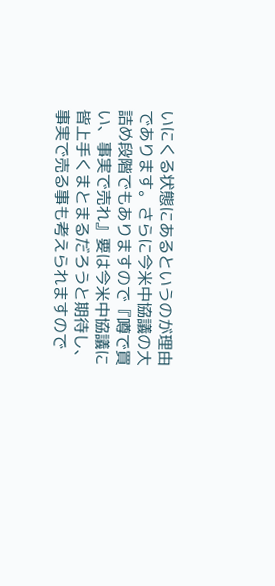いにくる状態にあるというのが理由であります。さらに今米中協議の大詰め段階でもありますので『噂で買い、事実で売れ』要は今米中協議に皆上手くまとまるだろうと期待し、事実で売る事も考えられますので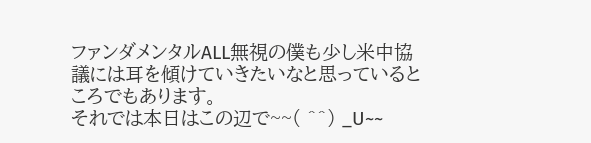ファンダメンタルALL無視の僕も少し米中協議には耳を傾けていきたいなと思っているところでもあります。
それでは本日はこの辺で~~( ^^) _U~~